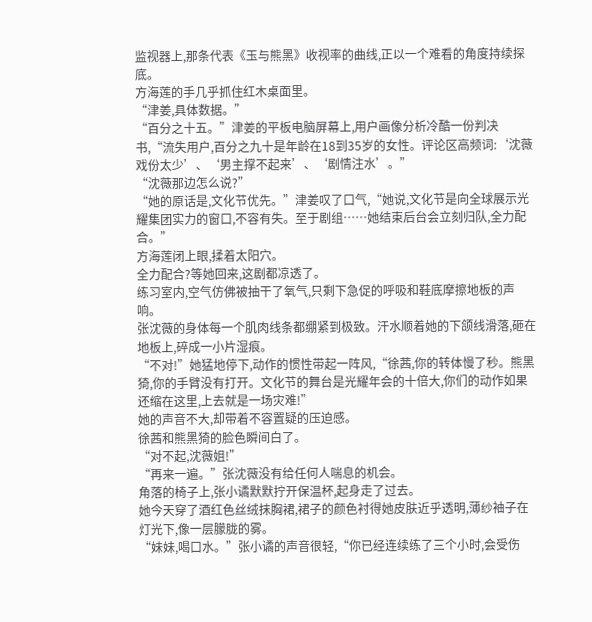监视器上,那条代表《玉与熊黑》收视率的曲线,正以一个难看的角度持续探底。
方海莲的手几乎抓住红木桌面里。
“津姜,具体数据。”
“百分之十五。”津姜的平板电脑屏幕上,用户画像分析冷酷一份判决书,“流失用户,百分之九十是年龄在18到35岁的女性。评论区高频词:‘沈薇戏份太少’、‘男主撑不起来’、‘剧情注水’。”
“沈薇那边怎么说?”
“她的原话是,文化节优先。”津姜叹了口气,“她说,文化节是向全球展示光耀集团实力的窗口,不容有失。至于剧组……她结束后台会立刻归队,全力配合。”
方海莲闭上眼,揉着太阳穴。
全力配合?等她回来,这剧都凉透了。
练习室内,空气仿佛被抽干了氧气,只剩下急促的呼吸和鞋底摩擦地板的声响。
张沈薇的身体每一个肌肉线条都绷紧到极致。汗水顺着她的下颌线滑落,砸在地板上,碎成一小片湿痕。
“不对!”她猛地停下,动作的惯性带起一阵风,“徐茜,你的转体慢了秒。熊黑猗,你的手臂没有打开。文化节的舞台是光耀年会的十倍大,你们的动作如果还缩在这里,上去就是一场灾难!”
她的声音不大,却带着不容置疑的压迫感。
徐茜和熊黑猗的脸色瞬间白了。
“对不起,沈薇姐!”
“再来一遍。”张沈薇没有给任何人喘息的机会。
角落的椅子上,张小谲默默拧开保温杯,起身走了过去。
她今天穿了酒红色丝绒抹胸裙,裙子的颜色衬得她皮肤近乎透明,薄纱袖子在灯光下,像一层朦胧的雾。
“妹妹,喝口水。”张小谲的声音很轻,“你已经连续练了三个小时,会受伤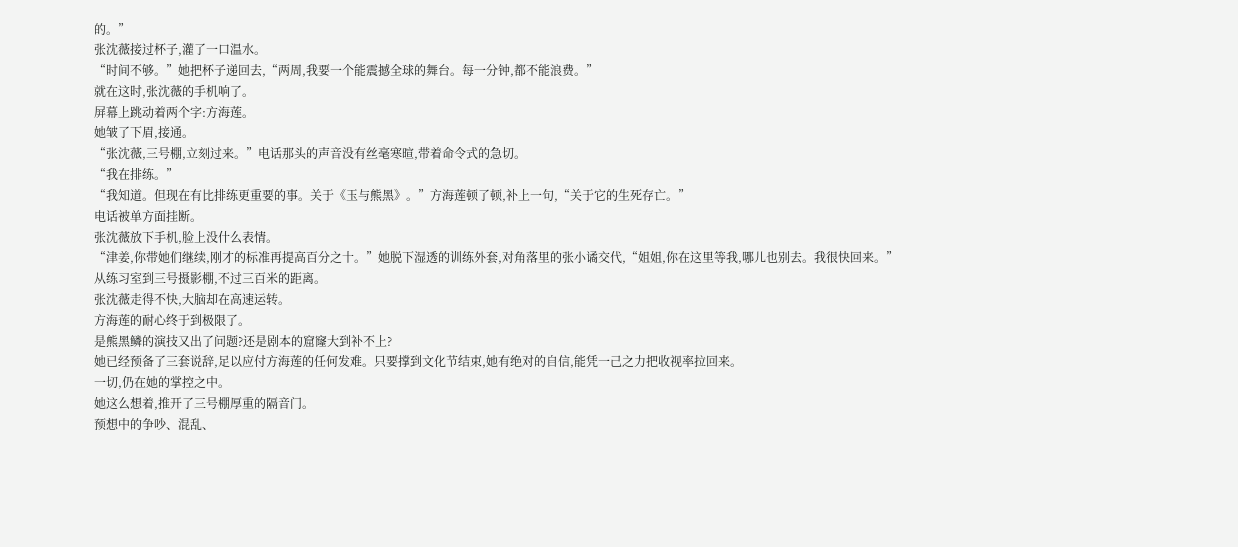的。”
张沈薇接过杯子,灌了一口温水。
“时间不够。”她把杯子递回去,“两周,我要一个能震撼全球的舞台。每一分钟,都不能浪费。”
就在这时,张沈薇的手机响了。
屏幕上跳动着两个字:方海莲。
她皱了下眉,接通。
“张沈薇,三号棚,立刻过来。”电话那头的声音没有丝毫寒暄,带着命令式的急切。
“我在排练。”
“我知道。但现在有比排练更重要的事。关于《玉与熊黑》。”方海莲顿了顿,补上一句,“关于它的生死存亡。”
电话被单方面挂断。
张沈薇放下手机,脸上没什么表情。
“津姜,你带她们继续,刚才的标准再提高百分之十。”她脱下湿透的训练外套,对角落里的张小谲交代,“姐姐,你在这里等我,哪儿也别去。我很快回来。”
从练习室到三号摄影棚,不过三百米的距离。
张沈薇走得不快,大脑却在高速运转。
方海莲的耐心终于到极限了。
是熊黑鳞的演技又出了问题?还是剧本的窟窿大到补不上?
她已经预备了三套说辞,足以应付方海莲的任何发难。只要撑到文化节结束,她有绝对的自信,能凭一己之力把收视率拉回来。
一切,仍在她的掌控之中。
她这么想着,推开了三号棚厚重的隔音门。
预想中的争吵、混乱、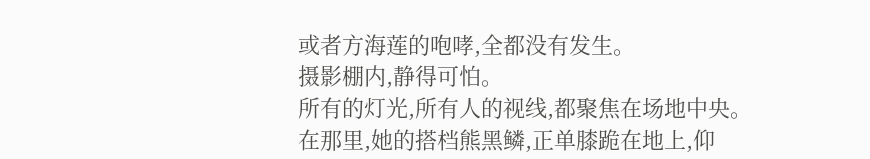或者方海莲的咆哮,全都没有发生。
摄影棚内,静得可怕。
所有的灯光,所有人的视线,都聚焦在场地中央。
在那里,她的搭档熊黑鳞,正单膝跪在地上,仰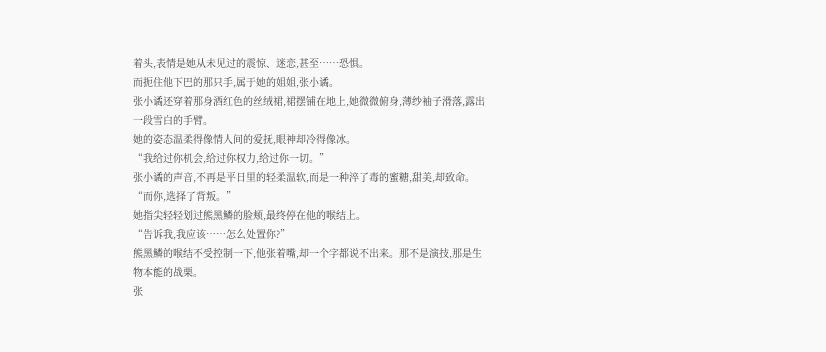着头,表情是她从未见过的震惊、迷恋,甚至……恐惧。
而扼住他下巴的那只手,属于她的姐姐,张小谲。
张小谲还穿着那身酒红色的丝绒裙,裙摆铺在地上,她微微俯身,薄纱袖子滑落,露出一段雪白的手臂。
她的姿态温柔得像情人间的爱抚,眼神却冷得像冰。
“我给过你机会,给过你权力,给过你一切。”
张小谲的声音,不再是平日里的轻柔温软,而是一种淬了毒的蜜糖,甜美,却致命。
“而你,选择了背叛。”
她指尖轻轻划过熊黑鳞的脸颊,最终停在他的喉结上。
“告诉我,我应该……怎么处置你?”
熊黑鳞的喉结不受控制一下,他张着嘴,却一个字都说不出来。那不是演技,那是生物本能的战栗。
张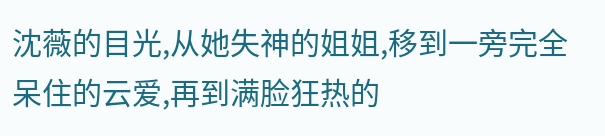沈薇的目光,从她失神的姐姐,移到一旁完全呆住的云爱,再到满脸狂热的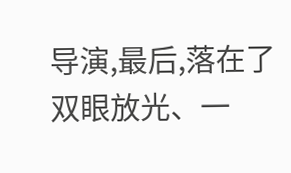导演,最后,落在了双眼放光、一